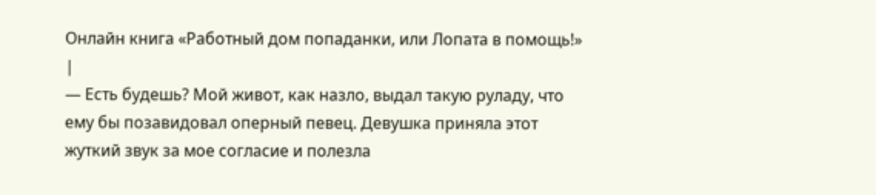Онлайн книга «Работный дом попаданки, или Лопата в помощь!»
|
— Есть будешь? Мой живот, как назло, выдал такую руладу, что ему бы позавидовал оперный певец. Девушка приняла этот жуткий звук за мое согласие и полезла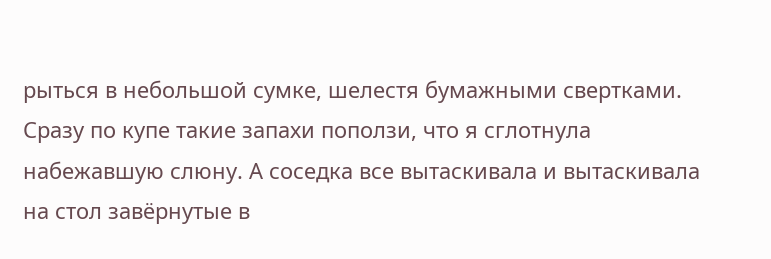рыться в небольшой сумке, шелестя бумажными свертками. Сразу по купе такие запахи поползи, что я сглотнула набежавшую слюну. А соседка все вытаскивала и вытаскивала на стол завёрнутые в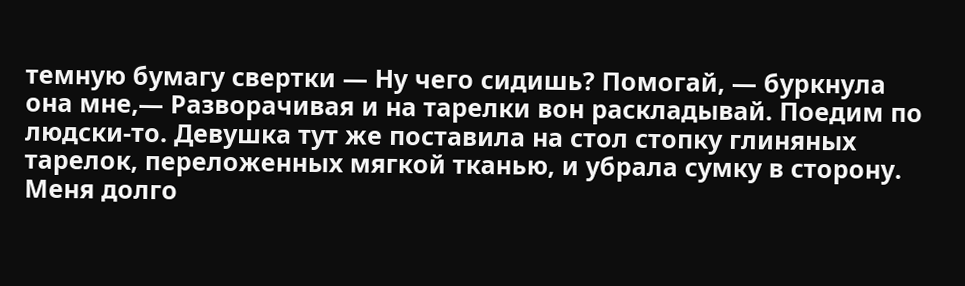темную бумагу свертки — Ну чего сидишь? Помогай, — буркнула она мне,— Разворачивая и на тарелки вон раскладывай. Поедим по людски-то. Девушка тут же поставила на стол стопку глиняных тарелок, переложенных мягкой тканью, и убрала сумку в сторону. Меня долго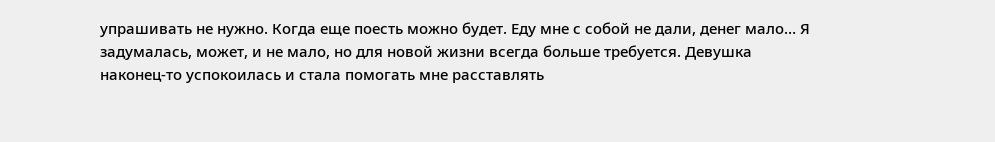упрашивать не нужно. Когда еще поесть можно будет. Еду мне с собой не дали, денег мало… Я задумалась, может, и не мало, но для новой жизни всегда больше требуется. Девушка наконец-то успокоилась и стала помогать мне расставлять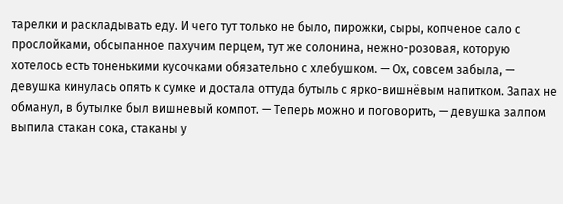тарелки и раскладывать еду. И чего тут только не было, пирожки, сыры, копченое сало с прослойками, обсыпанное пахучим перцем, тут же солонина, нежно-розовая, которую хотелось есть тоненькими кусочками обязательно с хлебушком. — Ох, совсем забыла, — девушка кинулась опять к сумке и достала оттуда бутыль с ярко-вишнёвым напитком. Запах не обманул, в бутылке был вишневый компот. — Теперь можно и поговорить, — девушка залпом выпила стакан сока, стаканы у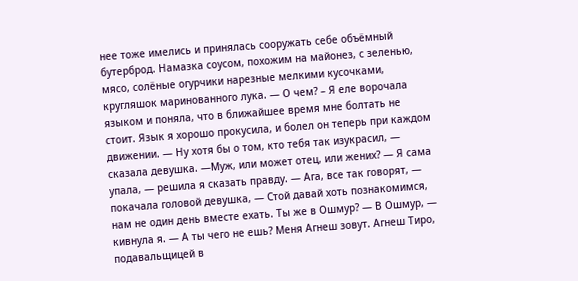нее тоже имелись и принялась сооружать себе объёмный бутерброд. Намазка соусом, похожим на майонез, с зеленью, мясо, солёные огурчики нарезные мелкими кусочками, кругляшок маринованного лука. — О чем? – Я еле ворочала языком и поняла, что в ближайшее время мне болтать не стоит. Язык я хорошо прокусила, и болел он теперь при каждом движении. — Ну хотя бы о том, кто тебя так изукрасил, — сказала девушка. —Муж, или может отец, или жених? — Я сама упала, — решила я сказать правду. — Ага, все так говорят, — покачала головой девушка, — Стой давай хоть познакомимся, нам не один день вместе ехать. Ты же в Ошмур? — В Ошмур, — кивнула я. — А ты чего не ешь? Меня Агнеш зовут. Агнеш Тиро, подавальщицей в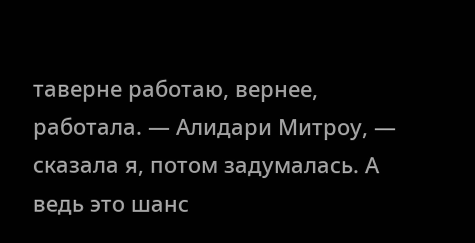таверне работаю, вернее, работала. — Алидари Митроу, — сказала я, потом задумалась. А ведь это шанс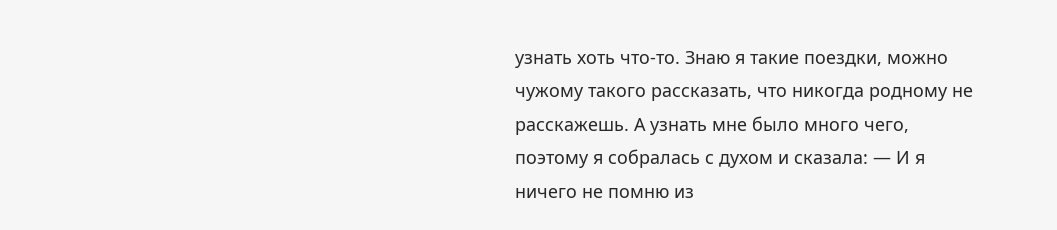узнать хоть что-то. Знаю я такие поездки, можно чужому такого рассказать, что никогда родному не расскажешь. А узнать мне было много чего, поэтому я собралась с духом и сказала: — И я ничего не помню из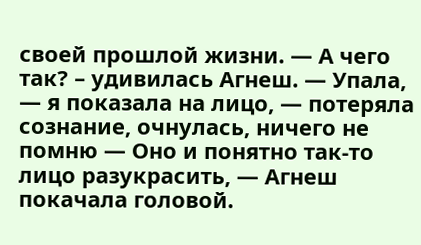своей прошлой жизни. — А чего так? – удивилась Агнеш. — Упала, — я показала на лицо, — потеряла сознание, очнулась, ничего не помню — Оно и понятно так-то лицо разукрасить, — Агнеш покачала головой.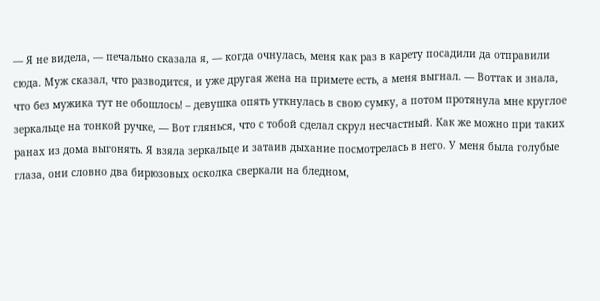— Я не видела, — печально сказала я, — когда очнулась, меня как раз в карету посадили да отправили сюда. Муж сказал, что разводится, и уже другая жена на примете есть, а меня выгнал. — Воттак и знала, что без мужика тут не обошлось! – девушка опять уткнулась в свою сумку, а потом протянула мне круглое зеркальце на тонкой ручке, — Вот глянься, что с тобой сделал скрул несчастный. Как же можно при таких ранах из дома выгонять. Я взяла зеркальце и затаив дыхание посмотрелась в него. У меня была голубые глаза, они словно два бирюзовых осколка сверкали на бледном,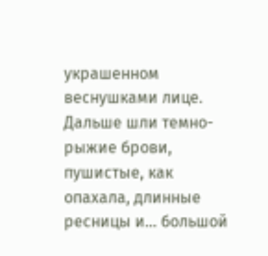украшенном веснушками лице. Дальше шли темно-рыжие брови, пушистые, как опахала, длинные ресницы и… большой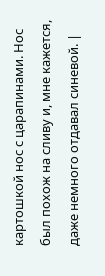картошкой нос с царапинами. Нос был похож на сливу и, мне кажется, даже немного отдавал синевой. |